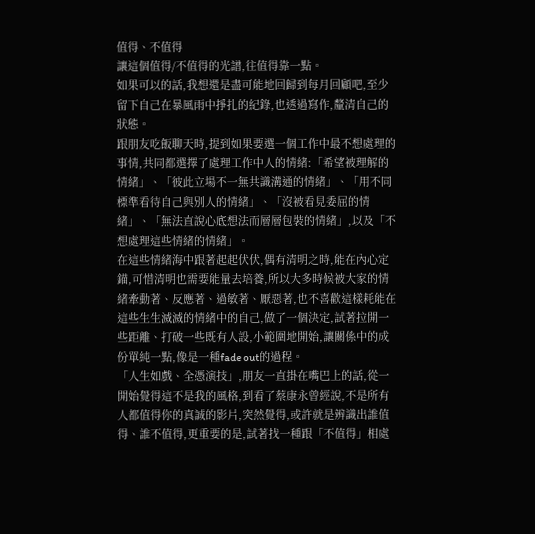值得、不值得
讓這個值得/不值得的光譜,往值得靠一點。
如果可以的話,我想還是盡可能地回歸到每月回顧吧,至少留下自己在暴風雨中掙扎的紀錄,也透過寫作,釐清自己的狀態。
跟朋友吃飯聊天時,提到如果要選一個工作中最不想處理的事情,共同都選擇了處理工作中人的情緒:「希望被理解的情緒」、「彼此立場不一無共識溝通的情緒」、「用不同標準看待自己與別人的情緒」、「沒被看見委屈的情緒」、「無法直說心底想法而層層包裝的情緒」,以及「不想處理這些情緒的情緒」。
在這些情緒海中跟著起起伏伏,偶有清明之時,能在內心定錨,可惜清明也需要能量去培養,所以大多時候被大家的情緒牽動著、反應著、過敏著、厭惡著,也不喜歡這樣耗能在這些生生滅滅的情緒中的自己,做了一個決定,試著拉開一些距離、打破一些既有人設,小範圍地開始,讓關係中的成份單純一點,像是一種fade out的過程。
「人生如戲、全憑演技」,朋友一直掛在嘴巴上的話,從一開始覺得這不是我的風格,到看了蔡康永曾經說,不是所有人都值得你的真誠的影片,突然覺得,或許就是辨識出誰值得、誰不值得,更重要的是,試著找一種跟「不值得」相處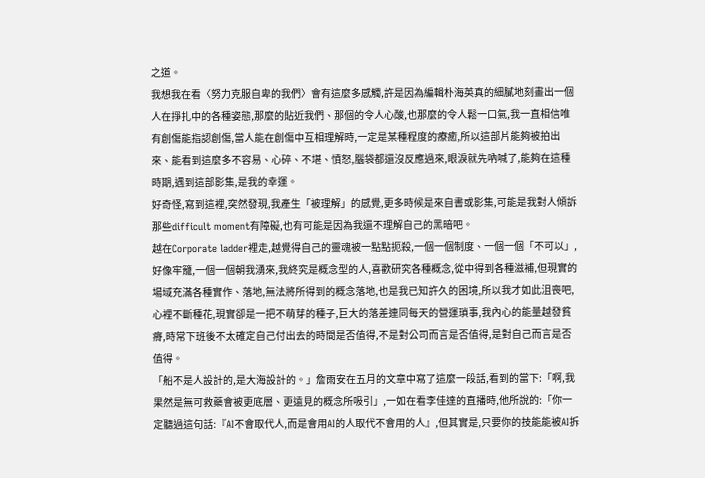之道。
我想我在看〈努力克服自卑的我們〉會有這麼多感觸,許是因為編輯朴海英真的細膩地刻畫出一個人在掙扎中的各種姿態,那麼的貼近我們、那個的令人心酸,也那麼的令人鬆一口氣,我一直相信唯有創傷能指認創傷,當人能在創傷中互相理解時,一定是某種程度的療癒,所以這部片能夠被拍出來、能看到這麼多不容易、心碎、不堪、憤怒,腦袋都還沒反應過來,眼淚就先吶喊了,能夠在這種時期,遇到這部影集,是我的幸運。
好奇怪,寫到這裡,突然發現,我產生「被理解」的感覺,更多時候是來自書或影集,可能是我對人傾訴那些difficult moment有障礙,也有可能是因為我還不理解自己的黑暗吧。
越在Corporate ladder裡走,越覺得自己的靈魂被一點點扼殺,一個一個制度、一個一個「不可以」,好像牢籠,一個一個朝我湧來,我終究是概念型的人,喜歡研究各種概念,從中得到各種滋補,但現實的場域充滿各種實作、落地,無法將所得到的概念落地,也是我已知許久的困境,所以我才如此沮喪吧,心裡不斷種花,現實卻是一把不萌芽的種子,巨大的落差連同每天的營運瑣事,我內心的能量越發貧瘠,時常下班後不太確定自己付出去的時間是否值得,不是對公司而言是否值得,是對自己而言是否值得。
「船不是人設計的,是大海設計的。」詹雨安在五月的文章中寫了這麼一段話,看到的當下:「啊,我果然是無可救藥會被更底層、更遠見的概念所吸引」,一如在看李佳達的直播時,他所說的:「你一定聽過這句話:『AI不會取代人,而是會用AI的人取代不會用的人』,但其實是,只要你的技能能被AI拆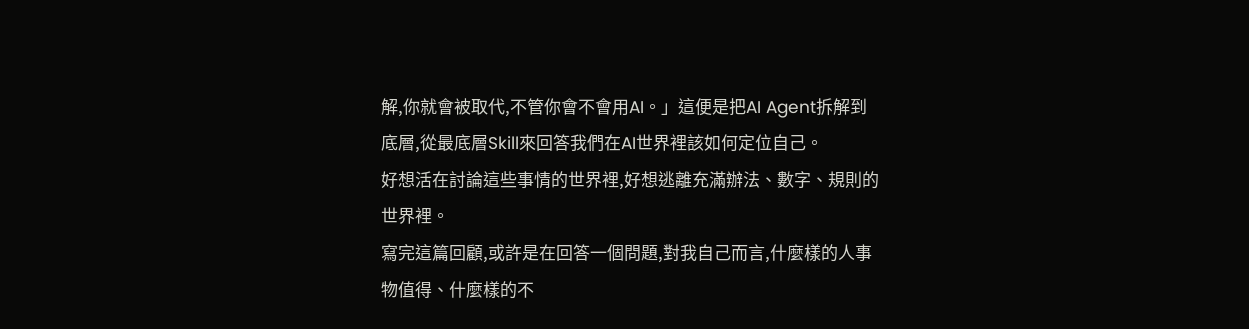解,你就會被取代,不管你會不會用AI。」這便是把AI Agent拆解到底層,從最底層Skill來回答我們在AI世界裡該如何定位自己。
好想活在討論這些事情的世界裡,好想逃離充滿辦法、數字、規則的世界裡。
寫完這篇回顧,或許是在回答一個問題,對我自己而言,什麼樣的人事物值得、什麼樣的不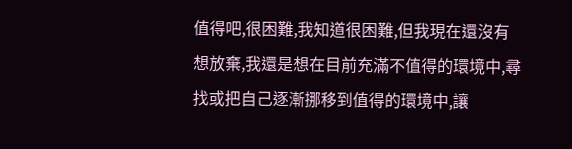值得吧,很困難,我知道很困難,但我現在還沒有想放棄,我還是想在目前充滿不值得的環境中,尋找或把自己逐漸挪移到值得的環境中,讓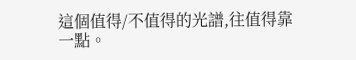這個值得/不值得的光譜,往值得靠一點。